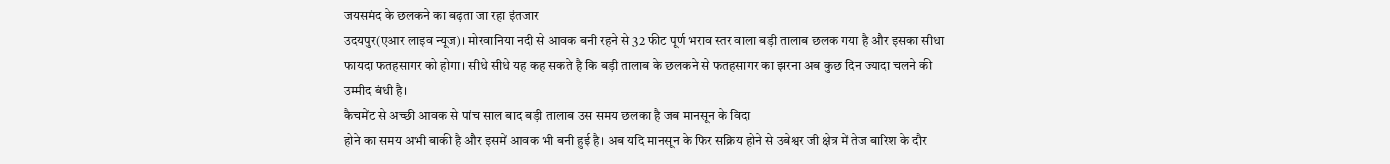जयसमंद के छलकने का बढ़ता जा रहा इंतजार
उदयपुर(एआर लाइव न्यूज)। मोरवानिया नदी से आवक बनी रहने से 32 फीट पूर्ण भराव स्तर वाला बड़ी तालाब छलक गया है और इसका सीधा फायदा फतहसागर को होगा। सीधे सीधे यह कह सकते है कि बड़ी तालाब के छलकने से फतहसागर का झरना अब कुछ दिन ज्यादा चलने की उम्मीद बंधी है।
कैचमेंट से अच्छी आवक से पांच साल बाद बड़ी तालाब उस समय छलका है जब मानसून के विदा
होने का समय अभी बाकी है और इसमें आवक भी बनी हुई है। अब यदि मानसून के फिर सक्रिय होने से उबेश्वर जी क्षेत्र में तेज बारिश के दौर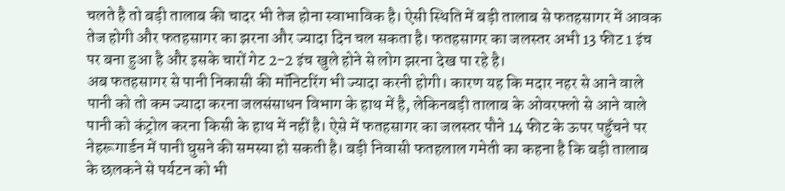चलते है तो बड़ी तालाब की चादर भी तेज होना स्वाभाविक है। ऐसी स्थिति में बड़ी तालाब से फतहसागर में आवक तेज होगी और फतहसागर का झरना और ज्यादा दिन चल सकता है। फतहसागर का जलस्तर अभी 13 फीट 1 इंच पर बना हुआ है और इसके चारों गेट 2-2 इंच खुले होने से लोग झरना देख पा रहे है।
अब फतहसागर से पानी निकासी की मॉनिटरिंग भी ज्यादा करनी होगी। कारण यह कि मदार नहर से आने वाले पानी को तो कम ज्यादा करना जलसंसाधन विभाग के हाथ में है, लेकिनबड़ी तालाब के ओवरफ्लो से आने वाले पानी को कंट्रोल करना किसी के हाथ में नहीं है। ऐसे में फतहसागर का जलस्तर पौने 14 फीट के ऊपर पहुँचने पर नेहरूगार्डन में पानी घुसने की समस्या हो सकती है। बड़ी निवासी फतहलाल गमेती का कहना है कि बड़ी तालाब के छलकने से पर्यटन को भी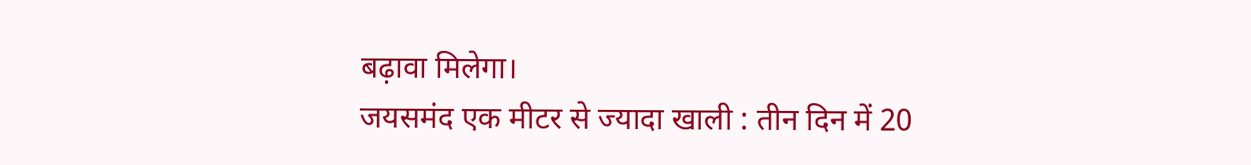बढ़ावा मिलेगा।
जयसमंद एक मीटर से ज्यादा खाली : तीन दिन में 20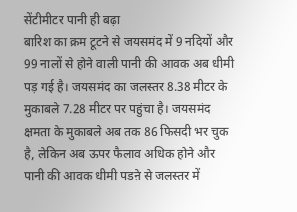सेंटीमीटर पानी ही बढ़ा
बारिश का क्रम टूटने से जयसमंद में 9 नदियों और 99 नालों से होने वाली पानी की आवक अब धीमी पड़ गई है। जयसमंद का जलस्तर 8.38 मीटर के मुकाबले 7.28 मीटर पर पहुंचा है। जयसमंद क्षमता के मुकाबले अब तक 86 फिसदी भर चुक है, लेकिन अब ऊपर फैलाव अधिक होने और पानी की आवक धीमी पडऩे से जलस्तर में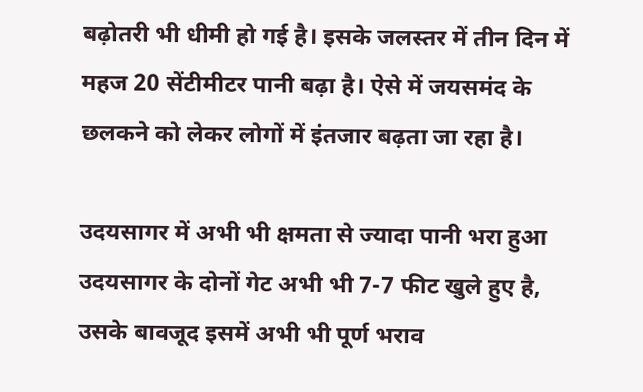बढ़ोतरी भी धीमी हो गई है। इसके जलस्तर में तीन दिन में महज 20 सेंटीमीटर पानी बढ़ा है। ऐसे में जयसमंद के छलकने को लेकर लोगों में इंतजार बढ़ता जा रहा है।

उदयसागर में अभी भी क्षमता से ज्यादा पानी भरा हुआ
उदयसागर के दोनों गेट अभी भी 7-7 फीट खुले हुए है, उसके बावजूद इसमें अभी भी पूर्ण भराव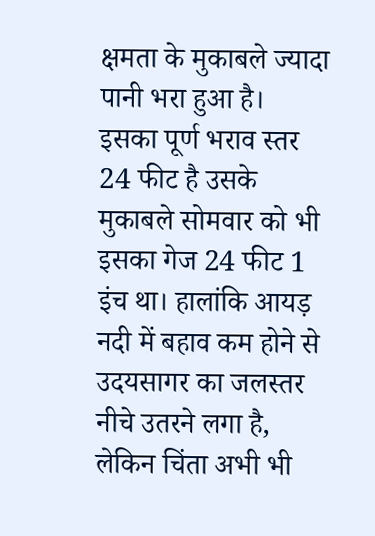क्षमता के मुकाबले ज्यादा पानी भरा हुआ है। इसका पूर्ण भराव स्तर 24 फीट है उसके मुकाबले सोमवार को भी इसका गेज 24 फीट 1 इंच था। हालांकि आयड़ नदी में बहाव कम होने से उदयसागर का जलस्तर नीचे उतरने लगा है, लेकिन चिंता अभी भी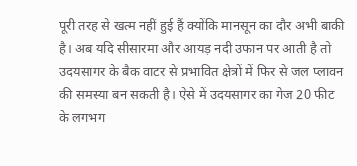पूरी तरह से खत्म नहीं हुई हैं क्योंकि मानसून का दौर अभी बाकी है। अब यदि सीसारमा और आयड़ नदी उफान पर आती है तो उदयसागर के बैक वाटर से प्रभावित क्षेत्रों में फिर से जल प्लावन की समस्या बन सकती है। ऐसे में उदयसागर का गेज 20 फीट के लगभग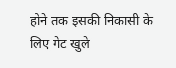होने तक इसकी निकासी के लिए गेट खुले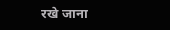रखे जाना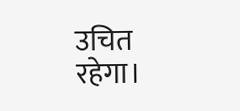उचित रहेगा।